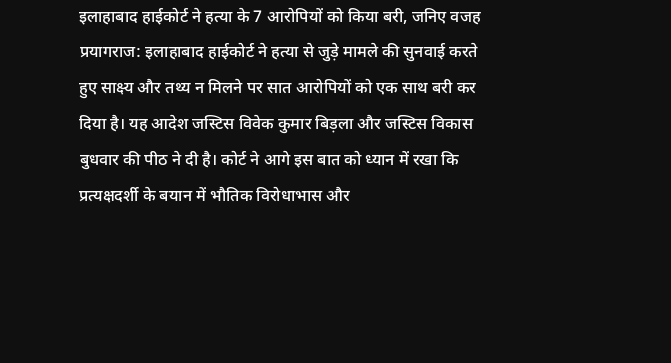इलाहाबाद हाईकोर्ट ने हत्या के 7 आरोपियों को किया बरी, जनिए वजह
प्रयागराज: इलाहाबाद हाईकोर्ट ने हत्या से जुड़े मामले की सुनवाई करते हुए साक्ष्य और तथ्य न मिलने पर सात आरोपियों को एक साथ बरी कर दिया है। यह आदेश जस्टिस विवेक कुमार बिड़ला और जस्टिस विकास बुधवार की पीठ ने दी है। कोर्ट ने आगे इस बात को ध्यान में रखा कि प्रत्यक्षदर्शी के बयान में भौतिक विरोधाभास और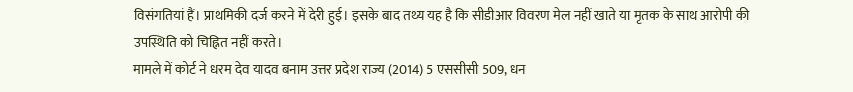विसंगतियां हैं। प्राथमिकी दर्ज करने में देरी हुई। इसके बाद तथ्य यह है कि सीडीआर विवरण मेल नहीं खाते या मृतक के साथ आरोपी की उपस्थिति को चिह्नित नहीं करते।
मामले में कोर्ट ने धरम देव यादव बनाम उत्तर प्रदेश राज्य (2014) 5 एससीसी 509, धन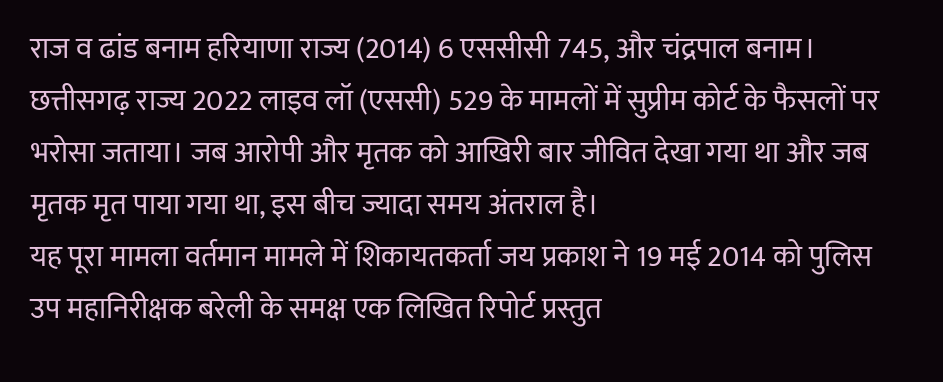राज व ढांड बनाम हरियाणा राज्य (2014) 6 एससीसी 745, और चंद्रपाल बनाम। छत्तीसगढ़ राज्य 2022 लाइव लॉ (एससी) 529 के मामलों में सुप्रीम कोर्ट के फैसलों पर भरोसा जताया। जब आरोपी और मृतक को आखिरी बार जीवित देखा गया था और जब मृतक मृत पाया गया था, इस बीच ज्यादा समय अंतराल है।
यह पूरा मामला वर्तमान मामले में शिकायतकर्ता जय प्रकाश ने 19 मई 2014 को पुलिस उप महानिरीक्षक बरेली के समक्ष एक लिखित रिपोर्ट प्रस्तुत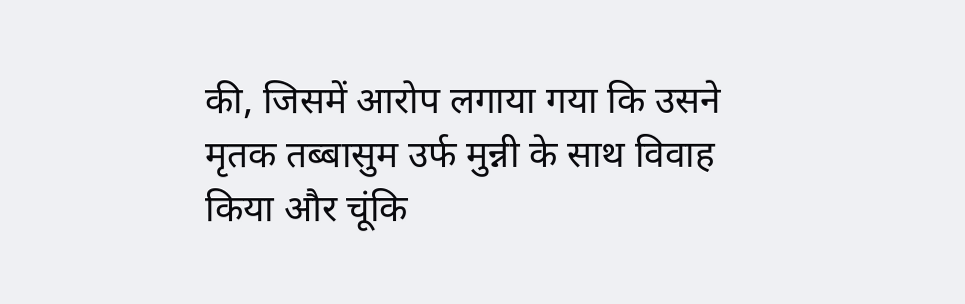की, जिसमें आरोप लगाया गया कि उसने मृतक तब्बासुम उर्फ मुन्नी के साथ विवाह किया और चूंकि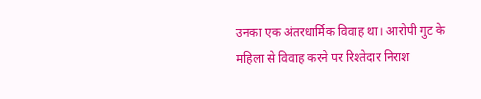उनका एक अंतरधार्मिक विवाह था। आरोपी गुट के महिला से विवाह करने पर रिश्तेदार निराश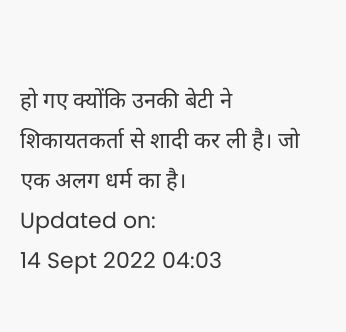हो गए क्योंकि उनकी बेटी ने शिकायतकर्ता से शादी कर ली है। जो एक अलग धर्म का है।
Updated on:
14 Sept 2022 04:03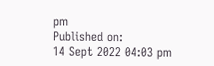pm
Published on:
14 Sept 2022 04:03 pm